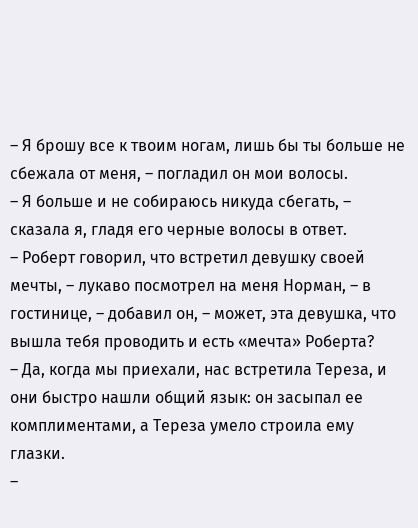– Я брошу все к твоим ногам, лишь бы ты больше не сбежала от меня, – погладил он мои волосы.
– Я больше и не собираюсь никуда сбегать, – сказала я, гладя его черные волосы в ответ.
– Роберт говорил, что встретил девушку своей мечты, – лукаво посмотрел на меня Норман, – в гостинице, – добавил он, – может, эта девушка, что вышла тебя проводить и есть «мечта» Роберта?
– Да, когда мы приехали, нас встретила Тереза, и они быстро нашли общий язык: он засыпал ее комплиментами, а Тереза умело строила ему глазки.
–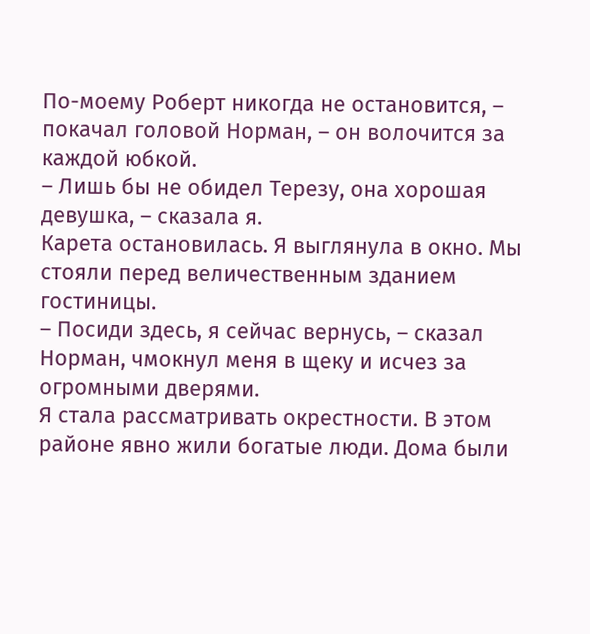По-моему Роберт никогда не остановится, – покачал головой Норман, – он волочится за каждой юбкой.
– Лишь бы не обидел Терезу, она хорошая девушка, – сказала я.
Карета остановилась. Я выглянула в окно. Мы стояли перед величественным зданием гостиницы.
– Посиди здесь, я сейчас вернусь, – сказал Норман, чмокнул меня в щеку и исчез за огромными дверями.
Я стала рассматривать окрестности. В этом районе явно жили богатые люди. Дома были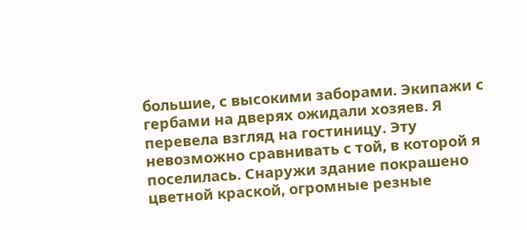большие, с высокими заборами. Экипажи с гербами на дверях ожидали хозяев. Я перевела взгляд на гостиницу. Эту невозможно сравнивать с той, в которой я поселилась. Снаружи здание покрашено цветной краской, огромные резные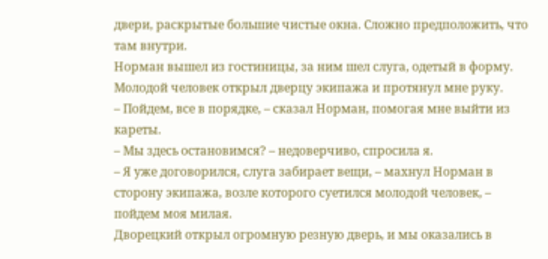двери, раскрытые большие чистые окна. Сложно предположить, что там внутри.
Норман вышел из гостиницы, за ним шел слуга, одетый в форму. Молодой человек открыл дверцу экипажа и протянул мне руку.
– Пойдем, все в порядке, – сказал Норман, помогая мне выйти из кареты.
– Мы здесь остановимся? – недоверчиво, спросила я.
– Я уже договорился, слуга забирает вещи, – махнул Норман в сторону экипажа, возле которого суетился молодой человек, – пойдем моя милая.
Дворецкий открыл огромную резную дверь, и мы оказались в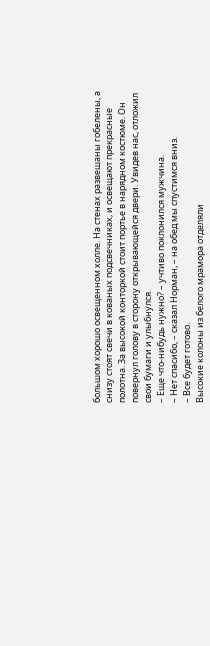большом хорошо освещенном холле. На стенах развешаны гобелены, а снизу стоят свечи в кованых подсвечниках, и освещают прекрасные полотна. За высокой конторкой стоит портье в нарядном костюме. Он повернул голову в сторону открывающейся двери. Увидев нас, отложил свои бумаги и улыбнулся.
– Еще что-нибудь нужно? – учтиво поклонился мужчина.
– Нет спасибо, – сказал Норман, – на обед мы спустимся вниз.
– Все будет готово.
Высокие колоны из белого мрамора отделяли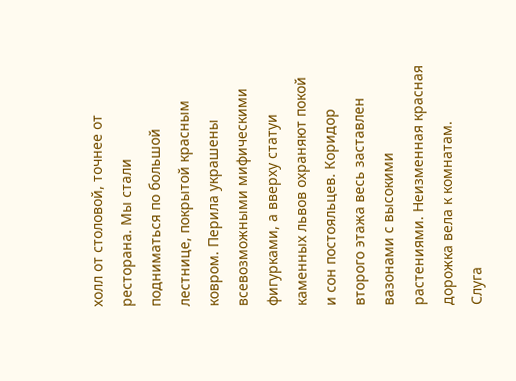холл от столовой, точнее от ресторана. Мы стали подниматься по большой лестнице, покрытой красным ковром. Перила украшены всевозможными мифическими фигурками, а вверху статуи каменных львов охраняют покой и сон постояльцев. Коридор второго этажа весь заставлен вазонами с высокими растениями. Неизменная красная дорожка вела к комнатам.
Слуга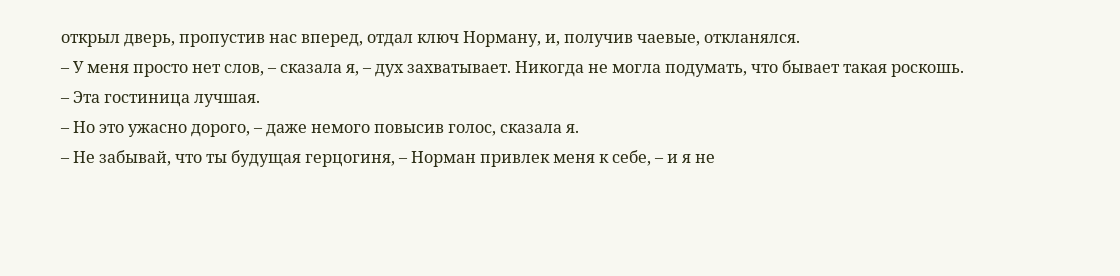открыл дверь, пропустив нас вперед, отдал ключ Норману, и, получив чаевые, откланялся.
– У меня просто нет слов, – сказала я, – дух захватывает. Никогда не могла подумать, что бывает такая роскошь.
– Эта гостиница лучшая.
– Но это ужасно дорого, – даже немого повысив голос, сказала я.
– Не забывай, что ты будущая герцогиня, – Норман привлек меня к себе, – и я не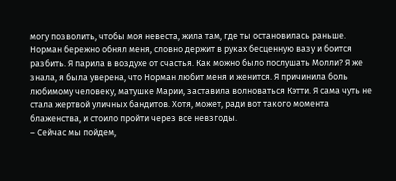могу позволить, чтобы моя невеста, жила там, где ты остановилась раньше.
Норман бережно обнял меня, словно держит в руках бесценную вазу и боится разбить. Я парила в воздухе от счастья. Как можно было послушать Молли? Я же знала, я была уверена, что Норман любит меня и женится. Я причинила боль любимому человеку, матушке Марии, заставила волноваться Кэтти. Я сама чуть не стала жертвой уличных бандитов. Хотя, может, ради вот такого момента блаженства, и стоило пройти через все невзгоды.
– Сейчас мы пойдем,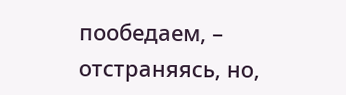пообедаем, – отстраняясь, но,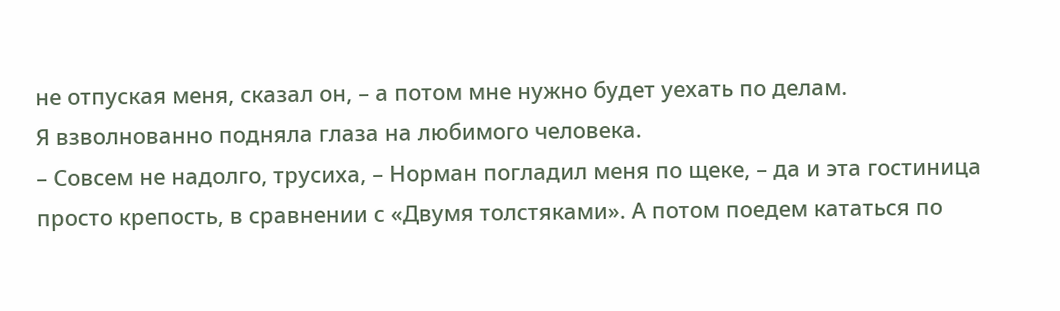не отпуская меня, сказал он, – а потом мне нужно будет уехать по делам.
Я взволнованно подняла глаза на любимого человека.
– Совсем не надолго, трусиха, – Норман погладил меня по щеке, – да и эта гостиница просто крепость, в сравнении с «Двумя толстяками». А потом поедем кататься по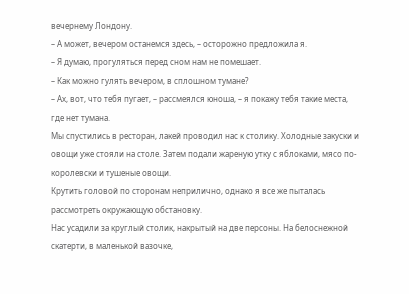вечернему Лондону.
– А может, вечером останемся здесь, – осторожно предложила я.
– Я думаю, прогуляться перед сном нам не помешает.
– Как можно гулять вечером, в сплошном тумане?
– Ах, вот, что тебя пугает, – рассмеялся юноша, – я покажу тебя такие места, где нет тумана.
Мы спустились в ресторан, лакей проводил нас к столику. Холодные закуски и овощи уже стояли на столе. Затем подали жареную утку с яблоками, мясо по-королевски и тушеные овощи.
Крутить головой по сторонам неприлично, однако я все же пыталась рассмотреть окружающую обстановку.
Нас усадили за круглый столик, накрытый на две персоны. На белоснежной скатерти, в маленькой вазочке,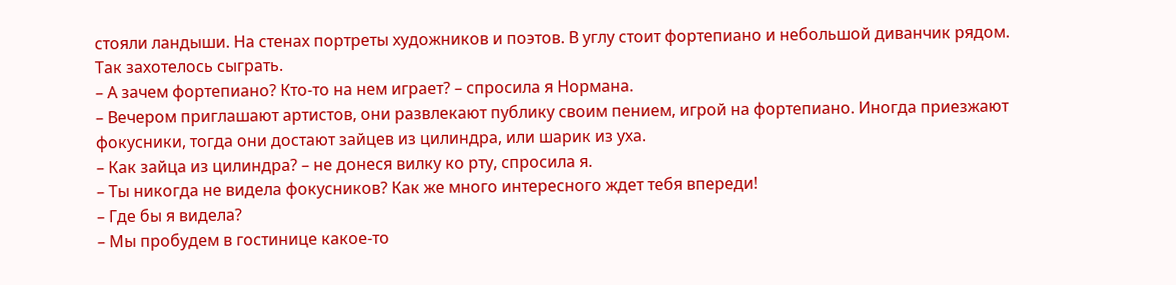стояли ландыши. На стенах портреты художников и поэтов. В углу стоит фортепиано и небольшой диванчик рядом. Так захотелось сыграть.
– А зачем фортепиано? Кто-то на нем играет? – спросила я Нормана.
– Вечером приглашают артистов, они развлекают публику своим пением, игрой на фортепиано. Иногда приезжают фокусники, тогда они достают зайцев из цилиндра, или шарик из уха.
– Как зайца из цилиндра? – не донеся вилку ко рту, спросила я.
– Ты никогда не видела фокусников? Как же много интересного ждет тебя впереди!
– Где бы я видела?
– Мы пробудем в гостинице какое-то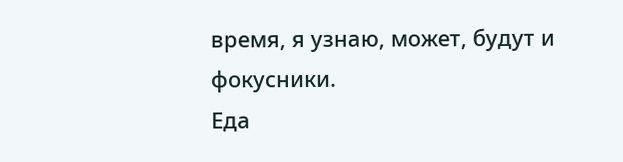время, я узнаю, может, будут и фокусники.
Еда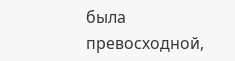была превосходной,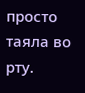просто таяла во рту.